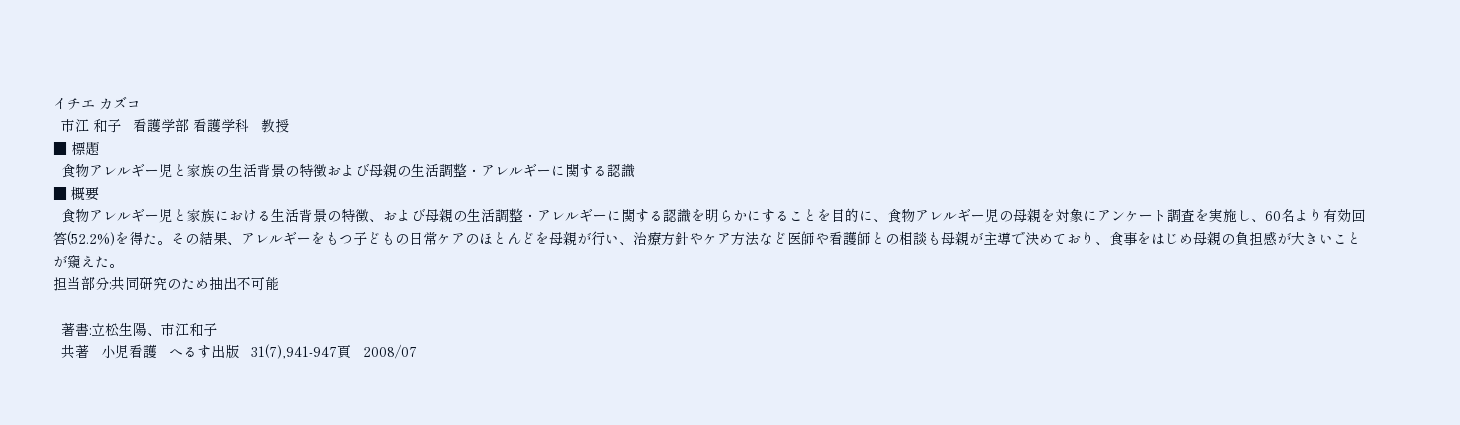イチエ カズコ
  市江 和子   看護学部 看護学科   教授
■ 標題
  食物アレルギー児と家族の生活背景の特徴および母親の生活調整・アレルギーに関する認識
■ 概要
  食物アレルギー児と家族における生活背景の特徴、および母親の生活調整・アレルギーに関する認識を明らかにすることを目的に、食物アレルギー児の母親を対象にアンケート調査を実施し、60名より有効回答(52.2%)を得た。その結果、アレルギーをもつ子どもの日常ケアのほとんどを母親が行い、治療方針やケア方法など医師や看護師との相談も母親が主導で決めており、食事をはじめ母親の負担感が大きいことが窺えた。
担当部分:共同研究のため抽出不可能

  著書:立松生陽、市江和子
  共著   小児看護   へるす出版   31(7),941-947頁   2008/07